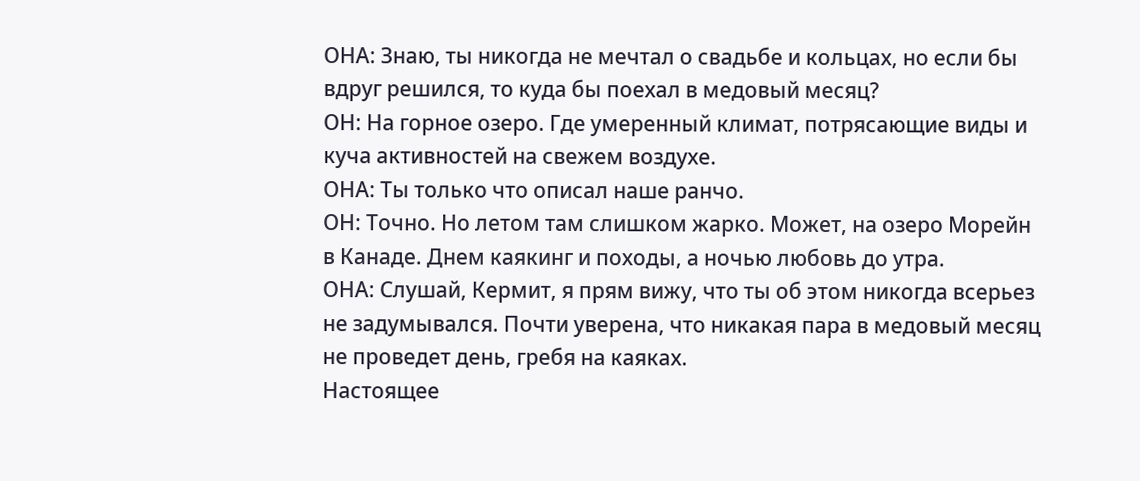ОНА: Знаю, ты никогда не мечтал о свадьбе и кольцах, но если бы вдруг решился, то куда бы поехал в медовый месяц?
ОН: На горное озеро. Где умеренный климат, потрясающие виды и куча активностей на свежем воздухе.
ОНА: Ты только что описал наше ранчо.
ОН: Точно. Но летом там слишком жарко. Может, на озеро Морейн в Канаде. Днем каякинг и походы, а ночью любовь до утра.
ОНА: Слушай, Кермит, я прям вижу, что ты об этом никогда всерьез не задумывался. Почти уверена, что никакая пара в медовый месяц не проведет день, гребя на каяках.
Настоящее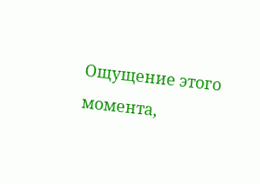Ощущение этого момента,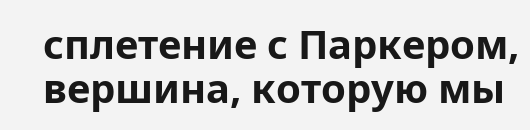сплетение с Паркером, вершина, которую мы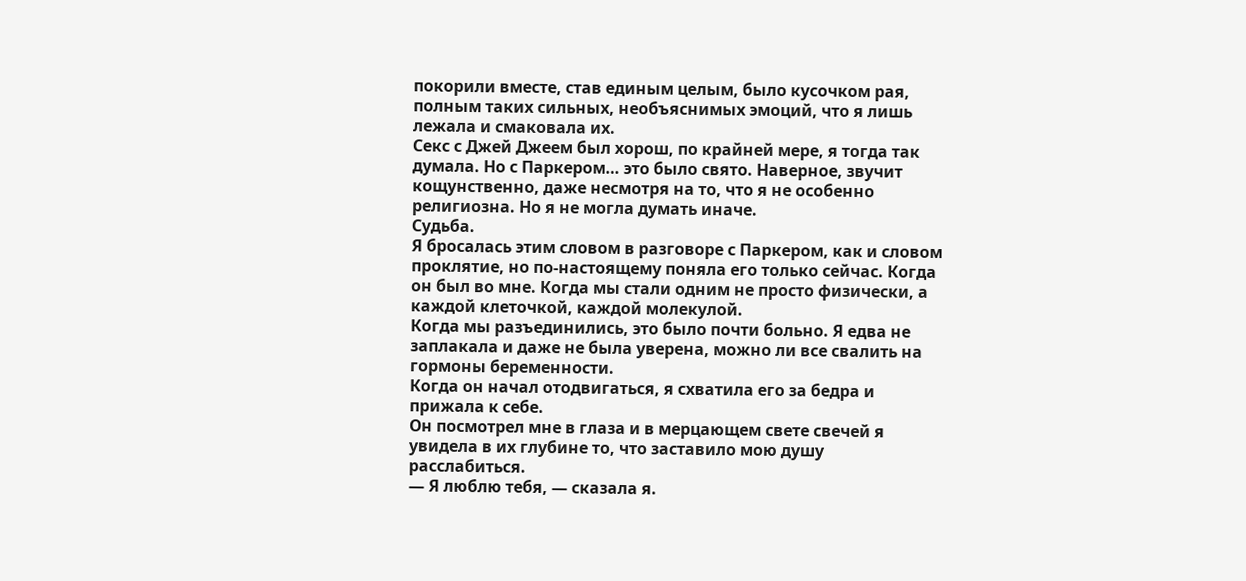покорили вместе, став единым целым, было кусочком рая, полным таких сильных, необъяснимых эмоций, что я лишь лежала и смаковала их.
Секс с Джей Джеем был хорош, по крайней мере, я тогда так думала. Но с Паркером… это было свято. Наверное, звучит кощунственно, даже несмотря на то, что я не особенно религиозна. Но я не могла думать иначе.
Судьба.
Я бросалась этим словом в разговоре с Паркером, как и словом проклятие, но по-настоящему поняла его только сейчас. Когда он был во мне. Когда мы стали одним не просто физически, а каждой клеточкой, каждой молекулой.
Когда мы разъединились, это было почти больно. Я едва не заплакала и даже не была уверена, можно ли все свалить на гормоны беременности.
Когда он начал отодвигаться, я схватила его за бедра и прижала к себе.
Он посмотрел мне в глаза и в мерцающем свете свечей я увидела в их глубине то, что заставило мою душу расслабиться.
— Я люблю тебя, — сказала я.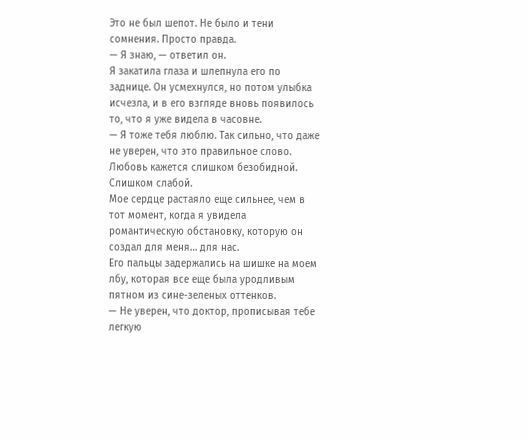Это не был шепот. Не было и тени сомнения. Просто правда.
— Я знаю, — ответил он.
Я закатила глаза и шлепнула его по заднице. Он усмехнулся, но потом улыбка исчезла, и в его взгляде вновь появилось то, что я уже видела в часовне.
— Я тоже тебя люблю. Так сильно, что даже не уверен, что это правильное слово. Любовь кажется слишком безобидной. Слишком слабой.
Мое сердце растаяло еще сильнее, чем в тот момент, когда я увидела романтическую обстановку, которую он создал для меня… для нас.
Его пальцы задержались на шишке на моем лбу, которая все еще была уродливым пятном из сине-зеленых оттенков.
— Не уверен, что доктор, прописывая тебе легкую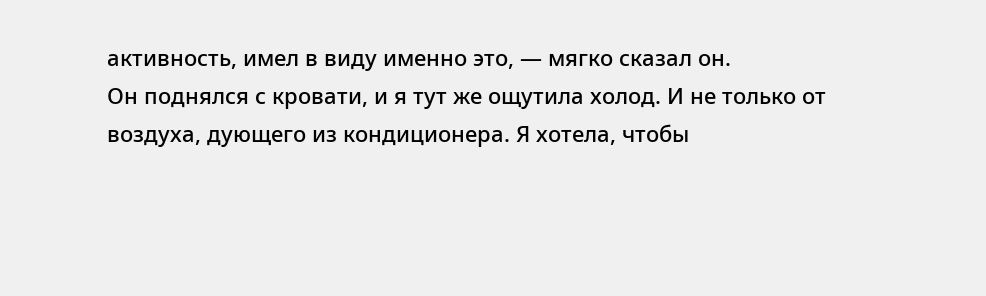активность, имел в виду именно это, — мягко сказал он.
Он поднялся с кровати, и я тут же ощутила холод. И не только от воздуха, дующего из кондиционера. Я хотела, чтобы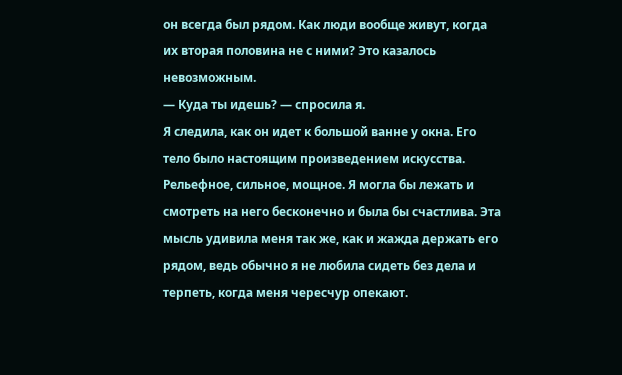он всегда был рядом. Как люди вообще живут, когда их вторая половина не с ними? Это казалось невозможным.
— Куда ты идешь? — спросила я.
Я следила, как он идет к большой ванне у окна. Его тело было настоящим произведением искусства. Рельефное, сильное, мощное. Я могла бы лежать и смотреть на него бесконечно и была бы счастлива. Эта мысль удивила меня так же, как и жажда держать его рядом, ведь обычно я не любила сидеть без дела и терпеть, когда меня чересчур опекают.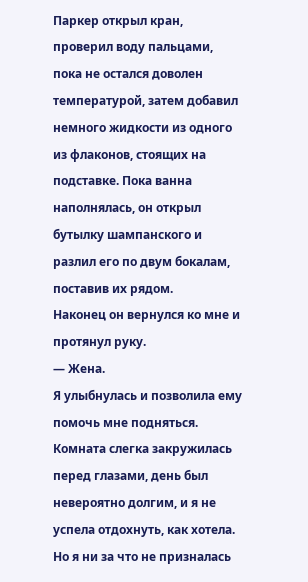Паркер открыл кран, проверил воду пальцами, пока не остался доволен температурой, затем добавил немного жидкости из одного из флаконов, стоящих на подставке. Пока ванна наполнялась, он открыл бутылку шампанского и разлил его по двум бокалам, поставив их рядом.
Наконец он вернулся ко мне и протянул руку.
— Жена.
Я улыбнулась и позволила ему помочь мне подняться. Комната слегка закружилась перед глазами, день был невероятно долгим, и я не успела отдохнуть, как хотела. Но я ни за что не призналась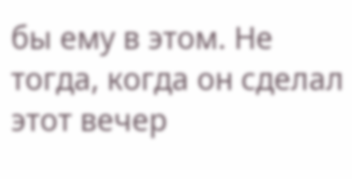бы ему в этом. Не тогда, когда он сделал этот вечер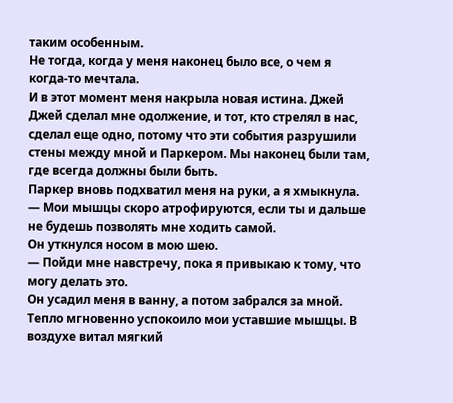таким особенным.
Не тогда, когда у меня наконец было все, о чем я когда-то мечтала.
И в этот момент меня накрыла новая истина. Джей Джей сделал мне одолжение, и тот, кто стрелял в нас, сделал еще одно, потому что эти события разрушили стены между мной и Паркером. Мы наконец были там, где всегда должны были быть.
Паркер вновь подхватил меня на руки, а я хмыкнула.
— Мои мышцы скоро атрофируются, если ты и дальше не будешь позволять мне ходить самой.
Он уткнулся носом в мою шею.
— Пойди мне навстречу, пока я привыкаю к тому, что могу делать это.
Он усадил меня в ванну, а потом забрался за мной. Тепло мгновенно успокоило мои уставшие мышцы. В воздухе витал мягкий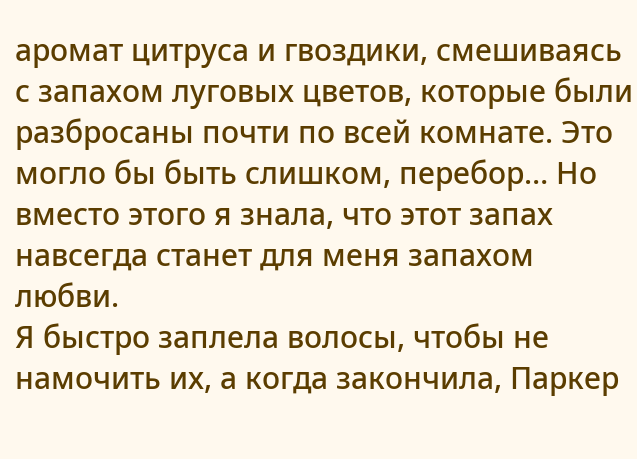аромат цитруса и гвоздики, смешиваясь с запахом луговых цветов, которые были разбросаны почти по всей комнате. Это могло бы быть слишком, перебор… Но вместо этого я знала, что этот запах навсегда станет для меня запахом любви.
Я быстро заплела волосы, чтобы не намочить их, а когда закончила, Паркер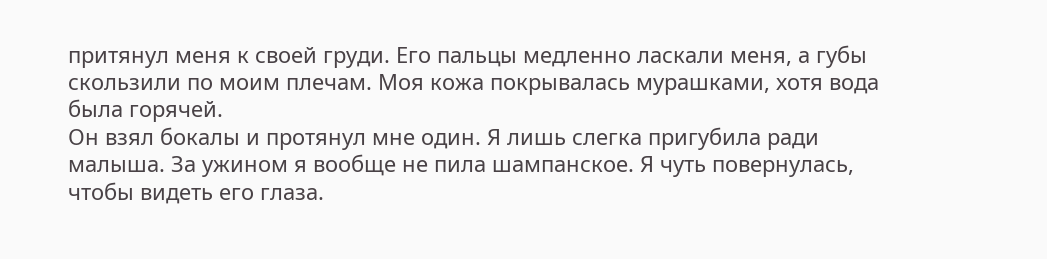притянул меня к своей груди. Его пальцы медленно ласкали меня, а губы скользили по моим плечам. Моя кожа покрывалась мурашками, хотя вода была горячей.
Он взял бокалы и протянул мне один. Я лишь слегка пригубила ради малыша. За ужином я вообще не пила шампанское. Я чуть повернулась, чтобы видеть его глаза.